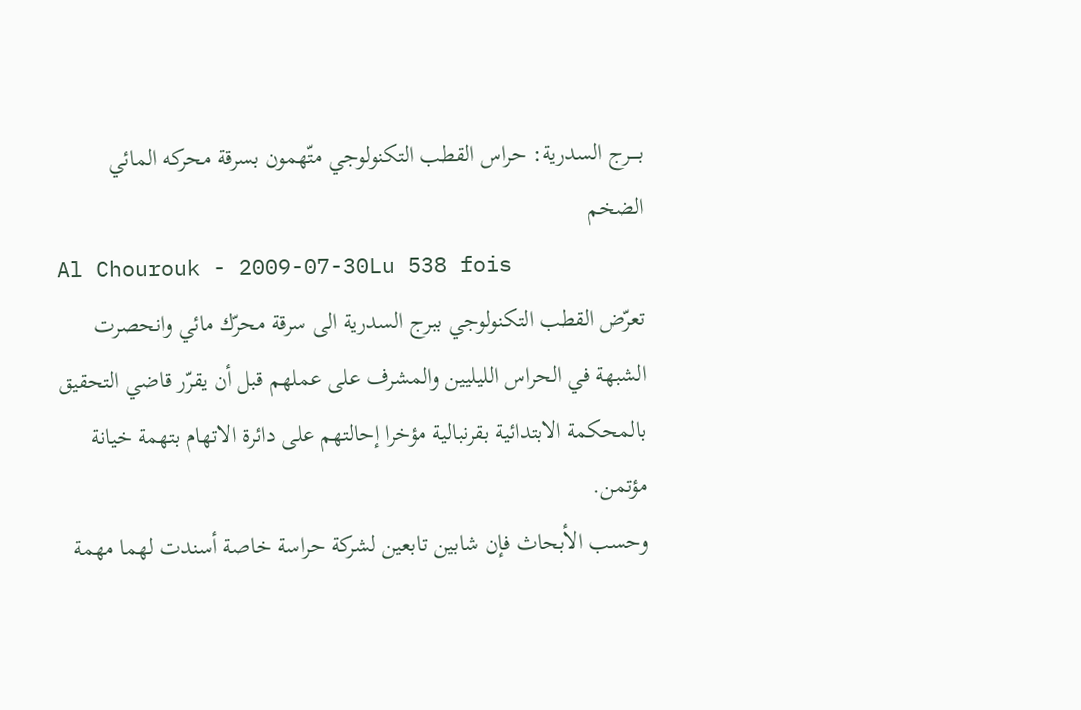بــــرج السدرية: حراس القطب التكنولوجي متّهمون بسرقة محركه المائي الضخم
Al Chourouk - 2009-07-30Lu 538 fois
تعرّض القطب التكنولوجي ببرج السدرية الى سرقة محرّك مائي وانحصرت الشبهة في الحراس الليليين والمشرف على عملهم قبل أن يقرّر قاضي التحقيق بالمحكمة الابتدائية بقرنبالية مؤخرا إحالتهم على دائرة الاتهام بتهمة خيانة مؤتمن.
وحسب الأبحاث فإن شابين تابعين لشركة حراسة خاصة أسندت لهما مهمة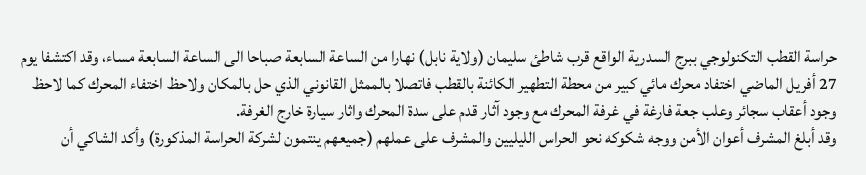حراسة القطب التكنولوجي ببرج السدرية الواقع قرب شاطئ سليمان (ولاية نابل) نهارا من الساعة السابعة صباحا الى الساعة السابعة مساء، وقد اكتشفا يوم 27 أفريل الماضي اختفاد محرك مائي كبير من محطة التطهير الكائنة بالقطب فاتصلا بالممثل القانوني الذي حل بالمكان ولاحظ اختفاء المحرك كما لاحظ وجود أعقاب سجائر وعلب جعة فارغة في غرفة المحرك مع وجود آثار قدم على سدة المحرك واثار سيارة خارج الغرفة.
وقد أبلغ المشرف أعوان الأمن ووجه شكوكه نحو الحراس الليليين والمشرف على عملهم (جميعهم ينتمون لشركة الحراسة المذكورة) وأكد الشاكي أن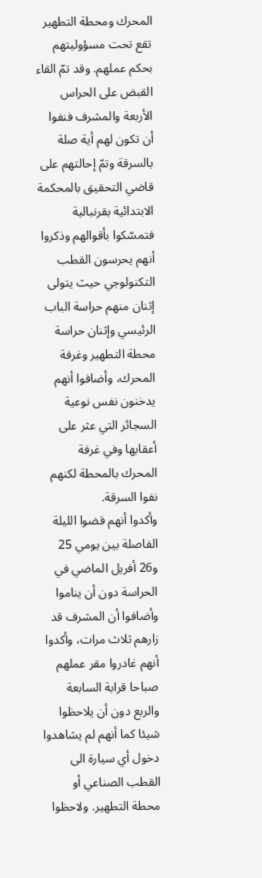المحرك ومحطة التطهير تقع تحت مسؤوليتهم بحكم عملهم. وقد تمّ القاء القبض على الحراس الأربعة والمشرف فنفوا أن تكون لهم أية صلة بالسرقة وتمّ إحالتهم على قاضي التحقيق بالمحكمة الابتدائية بقرنبالية فتمسّكوا بأقوالهم وذكروا أنهم يحرسون القطب التكنولوجي حيث يتولى إثنان منهم حراسة الباب الرئيسي وإثنان حراسة محطة التطهير وغرفة المحرك، وأضافوا أنهم يدخنون نفس نوعية السجائر التي عثر على أعقابها وفي غرفة المحرك بالمحطة لكنهم نفوا السرقة.
وأكدوا أنهم قضوا الليلة الفاصلة بين يومي 25 و26 أفريل الماضي في الحراسة دون أن يناموا وأضافوا أن المشرف قد زارهم ثلاث مرات، وأكدوا أنهم غادروا مقر عملهم صباحا قرابة السابعة والربع دون أن يلاحظوا شيئا كما أنهم لم يشاهدوا دخول أي سيارة الى القطب الصناعي أو محطة التطهير. ولاحظوا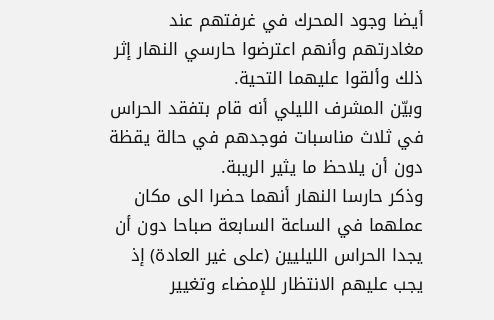أيضا وجود المحرك في غرفتهم عند مغادرتهم وأنهم اعترضوا حارسي النهار إثر ذلك وألقوا عليهما التحية.
وبيّن المشرف الليلي أنه قام بتفقد الحراس في ثلاث مناسبات فوجدهم في حالة يقظة دون أن يلاحظ ما يثير الريبة.
وذكر حارسا النهار أنهما حضرا الى مكان عملهما في الساعة السابعة صباحا دون أن يجدا الحراس الليليين (على غير العادة) إذ يجب عليهم الانتظار للإمضاء وتغيير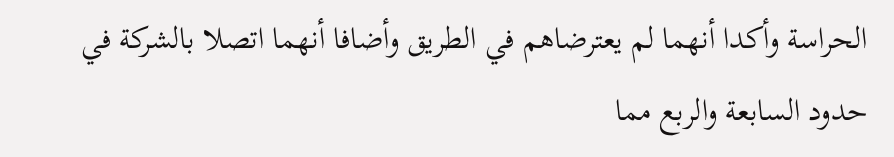الحراسة وأكدا أنهما لم يعترضاهم في الطريق وأضافا أنهما اتصلا بالشركة في حدود السابعة والربع مما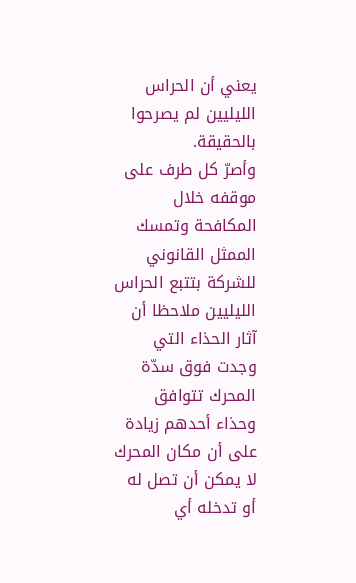يعني أن الحراس الليليين لم يصرحوا بالحقيقة.
وأصرّ كل طرف على موقفه خلال المكافحة وتمسك الممثل القانوني للشركة بتتبع الحراس الليليين ملاحظا أن آثار الحذاء التي وجدت فوق سدّة المحرك تتوافق وحذاء أحدهم زيادة على أن مكان المحرك لا يمكن أن تصل له أو تدخله أي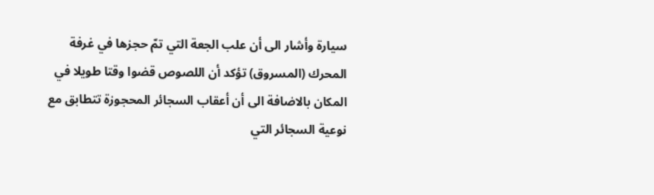سيارة وأشار الى أن علب الجعة التي تمّ حجزها في غرفة المحرك (المسروق) تؤكد أن اللصوص قضوا وقتا طويلا في المكان بالاضافة الى أن أعقاب السجائر المحجوزة تتطابق مع نوعية السجائر التي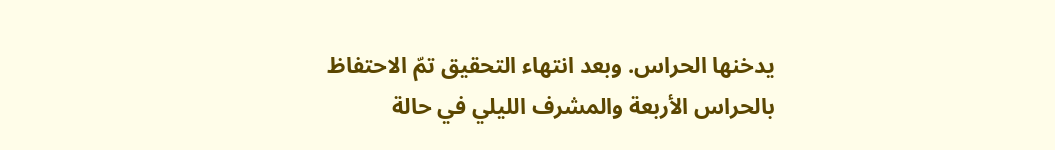يدخنها الحراس. وبعد انتهاء التحقيق تمّ الاحتفاظ بالحراس الأربعة والمشرف الليلي في حالة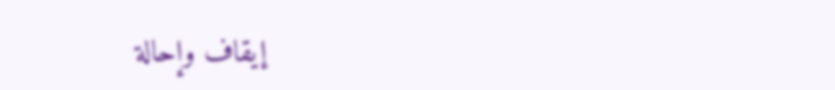إيقاف وإحالة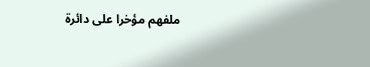ملفهم مؤخرا على دائرة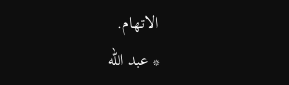الاتهام.
* عبد اللّه